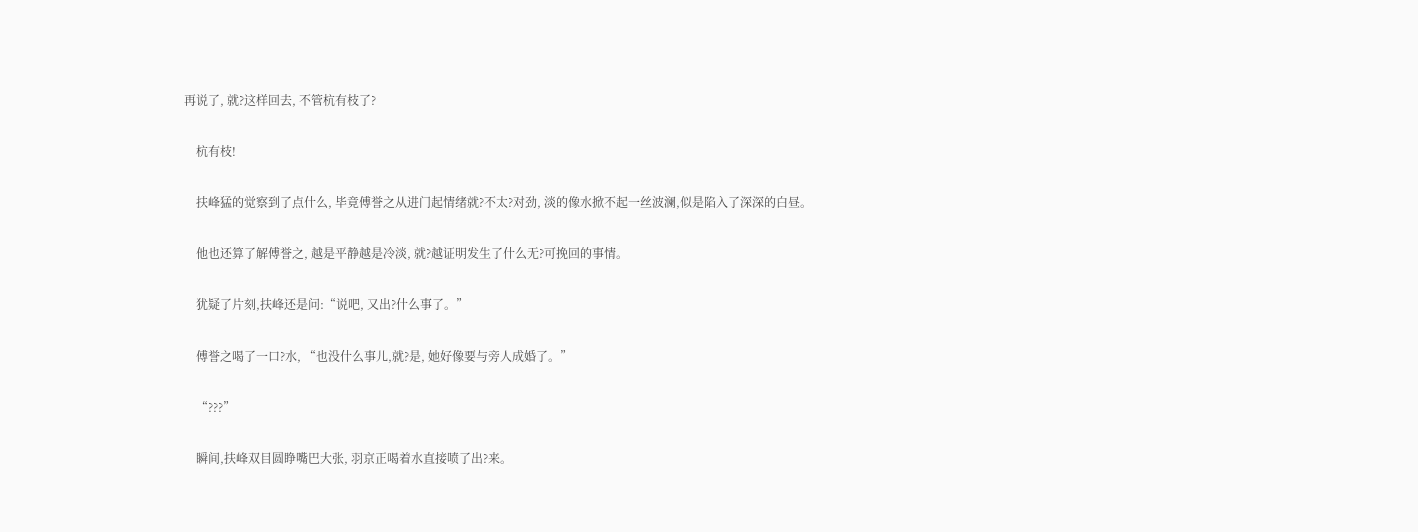再说了, 就?这样回去, 不管杭有枝了?

    杭有枝!

    扶峰猛的觉察到了点什么, 毕竟傅誉之从进门起情绪就?不太?对劲, 淡的像水掀不起一丝波澜,似是陷入了深深的白昼。

    他也还算了解傅誉之, 越是平静越是冷淡, 就?越证明发生了什么无?可挽回的事情。

    犹疑了片刻,扶峰还是问:“说吧, 又出?什么事了。”

    傅誉之喝了一口?水, “也没什么事儿,就?是, 她好像要与旁人成婚了。”

    “???”

    瞬间,扶峰双目圆睁嘴巴大张, 羽京正喝着水直接喷了出?来。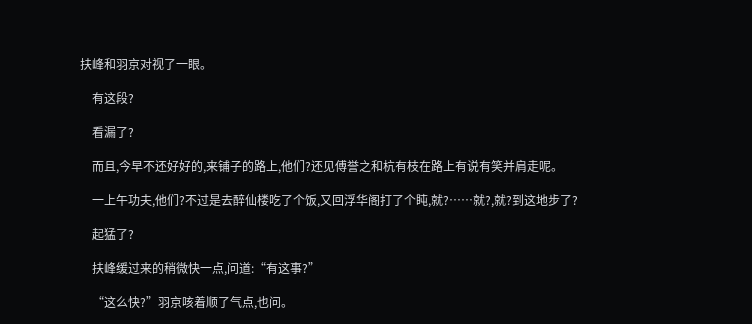扶峰和羽京对视了一眼。

    有这段?

    看漏了?

    而且,今早不还好好的,来铺子的路上,他们?还见傅誉之和杭有枝在路上有说有笑并肩走呢。

    一上午功夫,他们?不过是去醉仙楼吃了个饭,又回浮华阁打了个盹,就?……就?,就?到这地步了?

    起猛了?

    扶峰缓过来的稍微快一点,问道:“有这事?”

    “这么快?”羽京咳着顺了气点,也问。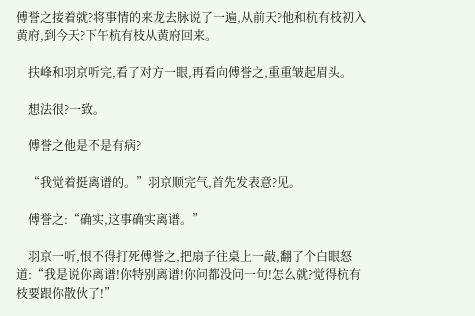傅誉之接着就?将事情的来龙去脉说了一遍,从前天?他和杭有枝初入黄府,到今天?下午杭有枝从黄府回来。

    扶峰和羽京听完,看了对方一眼,再看向傅誉之,重重皱起眉头。

    想法很?一致。

    傅誉之他是不是有病?

    “我觉着挺离谱的。”羽京顺完气,首先发表意?见。

    傅誉之:“确实,这事确实离谱。”

    羽京一听,恨不得打死傅誉之,把扇子往桌上一敲,翻了个白眼怒道:“我是说你离谱!你特别离谱!你问都没问一句!怎么就?觉得杭有枝要跟你散伙了!”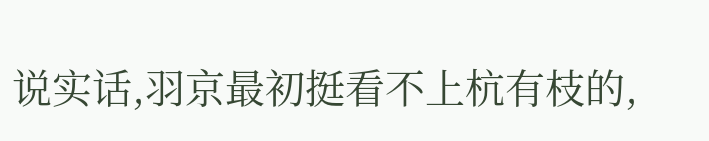说实话,羽京最初挺看不上杭有枝的,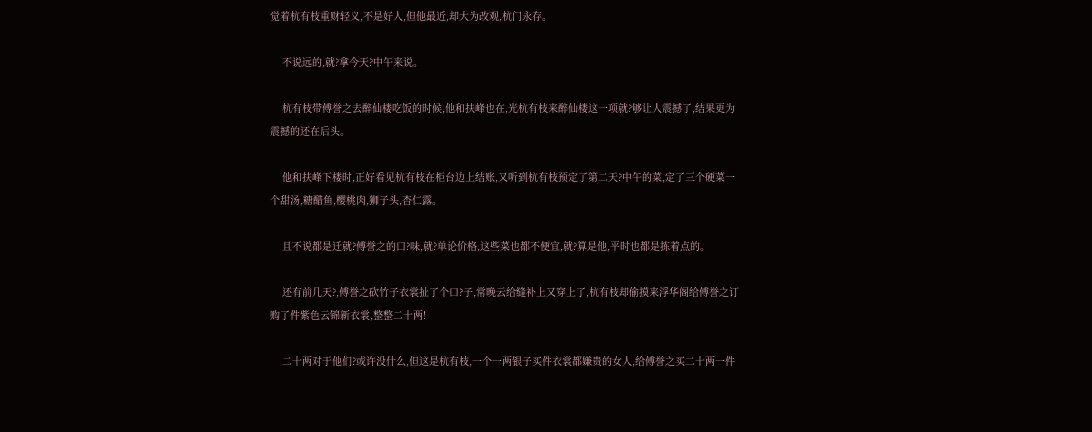觉着杭有枝重财轻义,不是好人,但他最近,却大为改观,杭门永存。

    不说远的,就?拿今天?中午来说。

    杭有枝带傅誉之去醉仙楼吃饭的时候,他和扶峰也在,光杭有枝来醉仙楼这一项就?够让人震撼了,结果更为震撼的还在后头。

    他和扶峰下楼时,正好看见杭有枝在柜台边上结账,又听到杭有枝预定了第二天?中午的菜,定了三个硬菜一个甜汤,糖醋鱼,樱桃肉,狮子头,杏仁露。

    且不说都是迁就?傅誉之的口?味,就?单论价格,这些菜也都不便宜,就?算是他,平时也都是拣着点的。

    还有前几天?,傅誉之砍竹子衣裳扯了个口?子,常晚云给缝补上又穿上了,杭有枝却偷摸来浮华阁给傅誉之订购了件紫色云锦新衣裳,整整二十两!

    二十两对于他们?或许没什么,但这是杭有枝,一个一两银子买件衣裳都嫌贵的女人,给傅誉之买二十两一件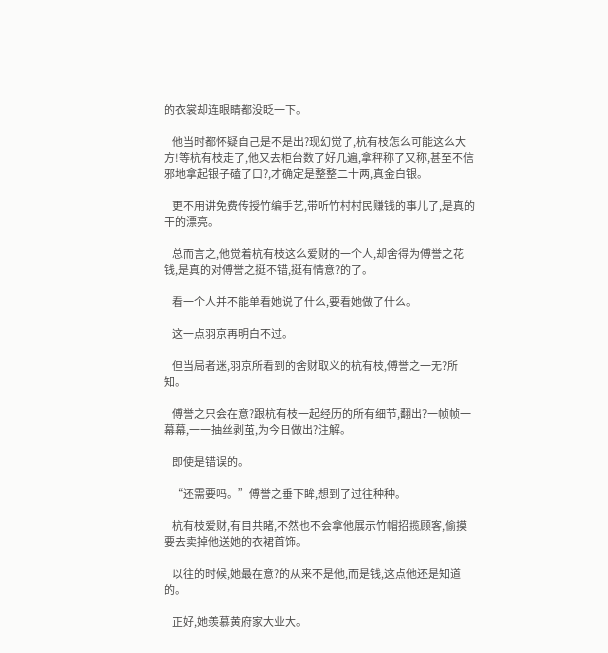的衣裳却连眼睛都没眨一下。

    他当时都怀疑自己是不是出?现幻觉了,杭有枝怎么可能这么大方!等杭有枝走了,他又去柜台数了好几遍,拿秤称了又称,甚至不信邪地拿起银子磕了口?,才确定是整整二十两,真金白银。

    更不用讲免费传授竹编手艺,带听竹村村民赚钱的事儿了,是真的干的漂亮。

    总而言之,他觉着杭有枝这么爱财的一个人,却舍得为傅誉之花钱,是真的对傅誉之挺不错,挺有情意?的了。

    看一个人并不能单看她说了什么,要看她做了什么。

    这一点羽京再明白不过。

    但当局者迷,羽京所看到的舍财取义的杭有枝,傅誉之一无?所知。

    傅誉之只会在意?跟杭有枝一起经历的所有细节,翻出?一帧帧一幕幕,一一抽丝剥茧,为今日做出?注解。

    即使是错误的。

    “还需要吗。”傅誉之垂下眸,想到了过往种种。

    杭有枝爱财,有目共睹,不然也不会拿他展示竹帽招揽顾客,偷摸要去卖掉他送她的衣裙首饰。

    以往的时候,她最在意?的从来不是他,而是钱,这点他还是知道的。

    正好,她羡慕黄府家大业大。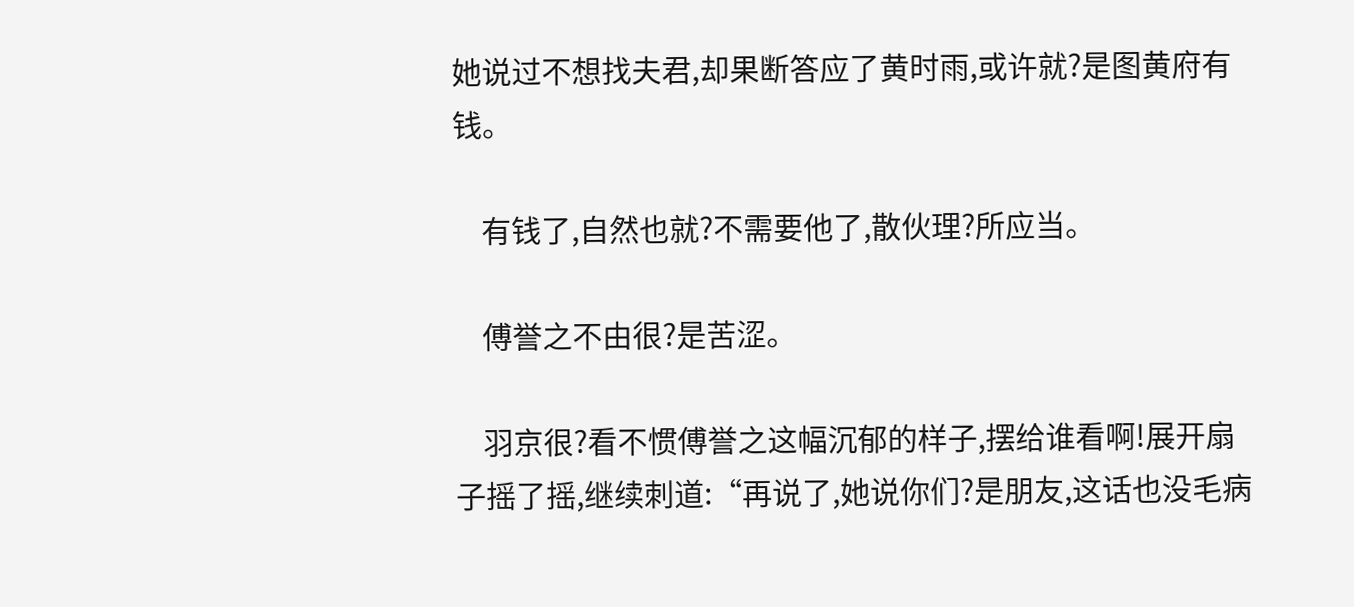她说过不想找夫君,却果断答应了黄时雨,或许就?是图黄府有钱。

    有钱了,自然也就?不需要他了,散伙理?所应当。

    傅誉之不由很?是苦涩。

    羽京很?看不惯傅誉之这幅沉郁的样子,摆给谁看啊!展开扇子摇了摇,继续刺道:“再说了,她说你们?是朋友,这话也没毛病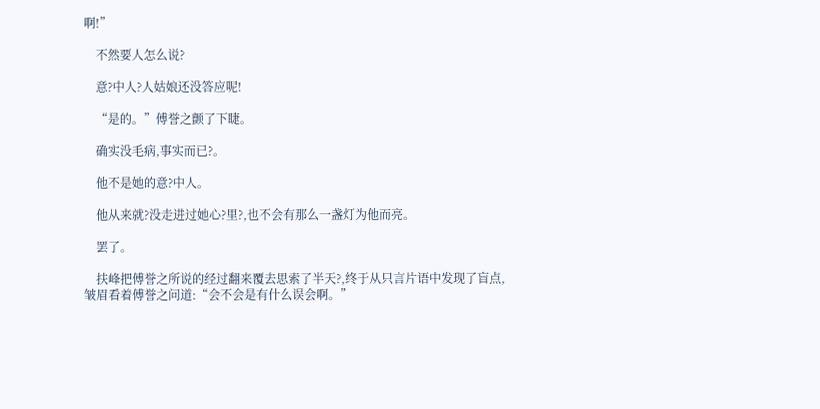啊!”

    不然要人怎么说?

    意?中人?人姑娘还没答应呢!

    “是的。”傅誉之颤了下睫。

    确实没毛病,事实而已?。

    他不是她的意?中人。

    他从来就?没走进过她心?里?,也不会有那么一盏灯为他而亮。

    罢了。

    扶峰把傅誉之所说的经过翻来覆去思索了半天?,终于从只言片语中发现了盲点,皱眉看着傅誉之问道:“会不会是有什么误会啊。”